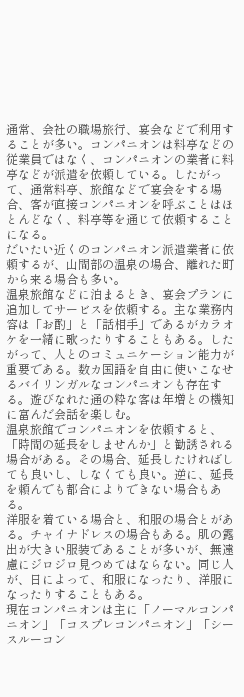通常、会社の職場旅行、宴会などで利用することが多い。コンパニオンは料亭などの従業員ではなく、コンパニオンの業者に料亭などが派遣を依頼している。したがって、通常料亭、旅館などで宴会をする場合、客が直接コンパニオンを呼ぶことはほとんどなく、料亭等を通じて依頼することになる。
だいたい近くのコンパニオン派遣業者に依頼するが、山間部の温泉の場合、離れた町から来る場合も多い。
温泉旅館などに泊まるとき、宴会プランに追加してサービスを依頼する。主な業務内容は「お酌」と「話相手」であるがカラオケを一緒に歌ったりすることもある。したがって、人とのコミュニケーション能力が重要である。数カ国語を自由に使いこなせるバイリンガルなコンパニオンも存在する。遊びなれた通の粋な客は年増との機知に富んだ会話を楽しむ。
温泉旅館でコンパニオンを依頼すると、「時間の延長をしませんか」と勧誘される場合がある。その場合、延長したければしても良いし、しなくても良い。逆に、延長を頼んでも都合によりできない場合もある。
洋服を着ている場合と、和服の場合とがある。チャイナドレスの場合もある。肌の露出が大きい服装であることが多いが、無遠慮にジロジロ見つめてはならない。同じ人が、日によって、和服になったり、洋服になったりすることもある。
現在コンパニオンは主に「ノーマルコンパニオン」「コスプレコンパニオン」「シースルーコン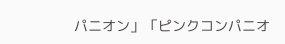パニオン」「ピンクコンパニオ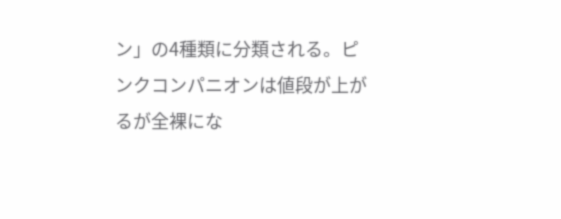ン」の4種類に分類される。ピンクコンパニオンは値段が上がるが全裸にな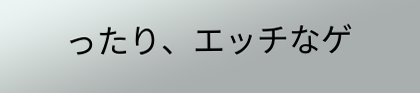ったり、エッチなゲ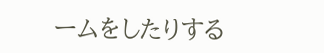ームをしたりする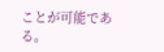ことが可能である。